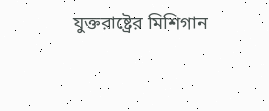যুক্তরাষ্ট্রের মিশিগান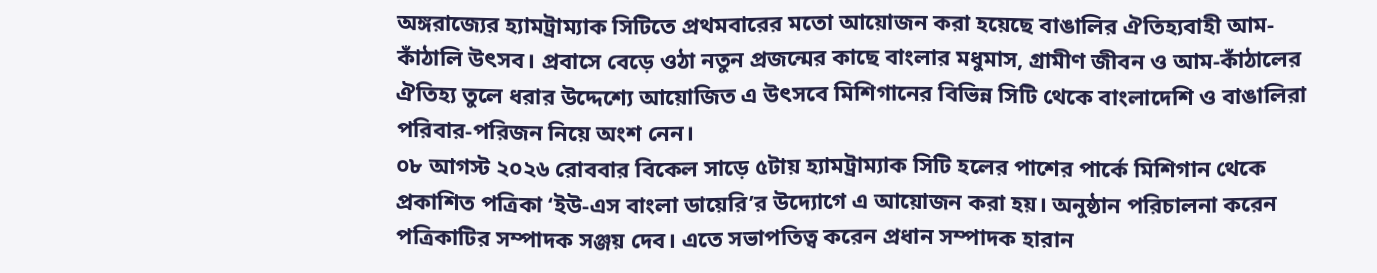অঙ্গরাজ্যের হ্যামট্রাম্যাক সিটিতে প্রথমবারের মতো আয়োজন করা হয়েছে বাঙালির ঐতিহ্যবাহী আম-কাঁঠালি উৎসব। প্রবাসে বেড়ে ওঠা নতুন প্রজন্মের কাছে বাংলার মধুমাস, গ্রামীণ জীবন ও আম-কাঁঠালের ঐতিহ্য তুলে ধরার উদ্দেশ্যে আয়োজিত এ উৎসবে মিশিগানের বিভিন্ন সিটি থেকে বাংলাদেশি ও বাঙালিরা পরিবার-পরিজন নিয়ে অংশ নেন।
০৮ আগস্ট ২০২৬ রোববার বিকেল সাড়ে ৫টায় হ্যামট্রাম্যাক সিটি হলের পাশের পার্কে মিশিগান থেকে প্রকাশিত পত্রিকা ‘ইউ-এস বাংলা ডায়েরি’র উদ্যোগে এ আয়োজন করা হয়। অনুষ্ঠান পরিচালনা করেন পত্রিকাটির সম্পাদক সঞ্জয় দেব। এতে সভাপতিত্ব করেন প্রধান সম্পাদক হারান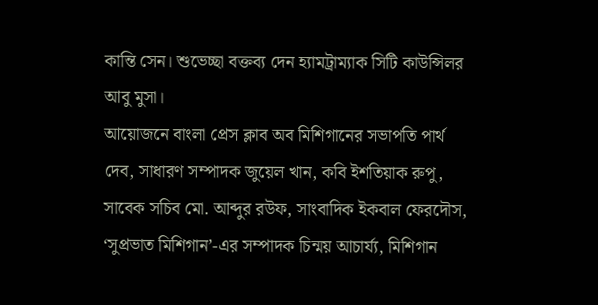কান্তি সেন। শুভেচ্ছা বক্তব্য দেন হ্যামট্রাম্যাক সিটি কাউন্সিলর আবু মুসা।
আয়োজনে বাংলা প্রেস ক্লাব অব মিশিগানের সভাপতি পার্থ দেব, সাধারণ সম্পাদক জুয়েল খান, কবি ইশতিয়াক রুপু, সাবেক সচিব মো. আব্দুর রউফ, সাংবাদিক ইকবাল ফেরদৌস, ‘সুপ্রভাত মিশিগান’-এর সম্পাদক চিন্ময় আচার্য্য, মিশিগান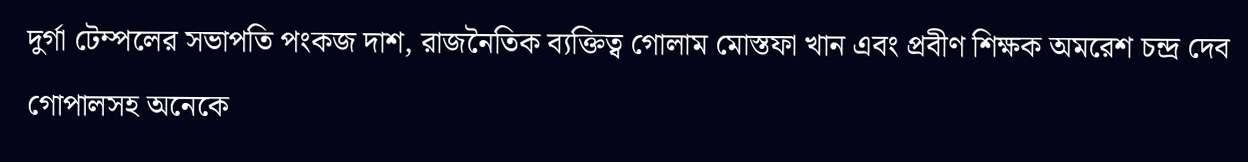দুর্গা টেম্পলের সভাপতি পংকজ দাশ, রাজনৈতিক ব্যক্তিত্ব গোলাম মোস্তফা খান এবং প্রবীণ শিক্ষক অমরেশ চন্দ্র দেব গোপালসহ অনেকে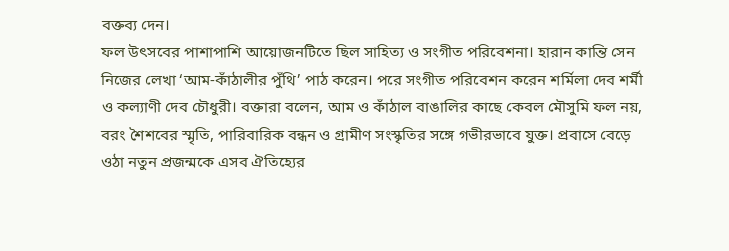বক্তব্য দেন।
ফল উৎসবের পাশাপাশি আয়োজনটিতে ছিল সাহিত্য ও সংগীত পরিবেশনা। হারান কান্তি সেন নিজের লেখা ‘আম-কাঁঠালীর পুঁথি’ পাঠ করেন। পরে সংগীত পরিবেশন করেন শর্মিলা দেব শর্মী ও কল্যাণী দেব চৌধুরী। বক্তারা বলেন, আম ও কাঁঠাল বাঙালির কাছে কেবল মৌসুমি ফল নয়, বরং শৈশবের স্মৃতি, পারিবারিক বন্ধন ও গ্রামীণ সংস্কৃতির সঙ্গে গভীরভাবে যুক্ত। প্রবাসে বেড়ে ওঠা নতুন প্রজন্মকে এসব ঐতিহ্যের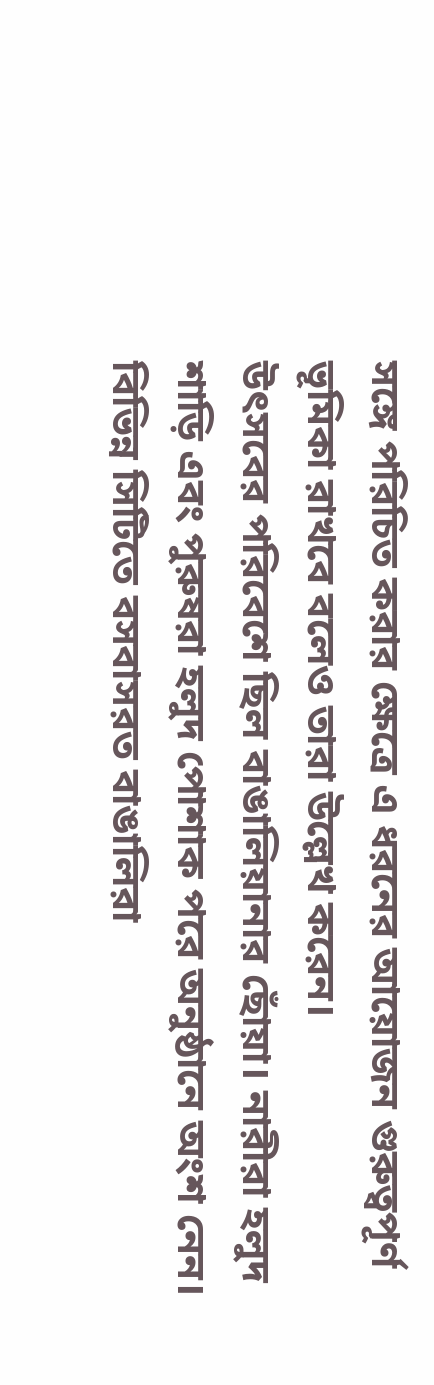সঙ্গে পরিচিত করার ক্ষেত্রে এ ধরনের আয়োজন গুরুত্বপূর্ণ ভূমিকা রাখবে বলেও তারা উল্লেখ করেন।
উৎসবের পরিবেশে ছিল বাঙালিয়ানার ছোঁয়া। নারীরা হলুদ শাড়ি এবং পুরুষরা হলুদ পোশাক পরে অনুষ্ঠানে অংশ নেন। বিভিন্ন সিটিতে বসবাসরত বাঙালিরা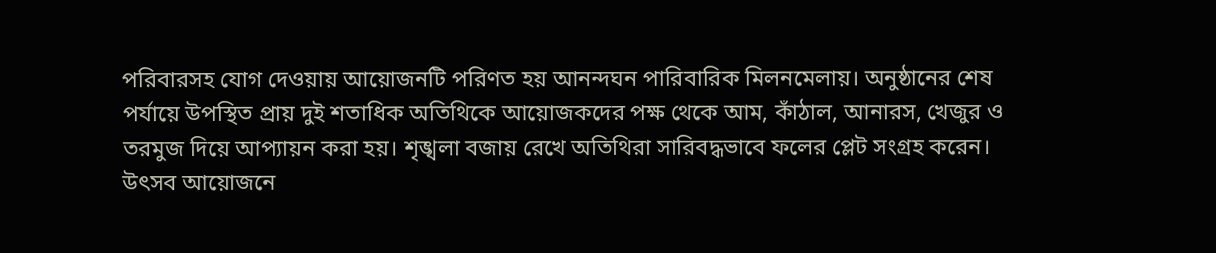পরিবারসহ যোগ দেওয়ায় আয়োজনটি পরিণত হয় আনন্দঘন পারিবারিক মিলনমেলায়। অনুষ্ঠানের শেষ পর্যায়ে উপস্থিত প্রায় দুই শতাধিক অতিথিকে আয়োজকদের পক্ষ থেকে আম, কাঁঠাল, আনারস, খেজুর ও তরমুজ দিয়ে আপ্যায়ন করা হয়। শৃঙ্খলা বজায় রেখে অতিথিরা সারিবদ্ধভাবে ফলের প্লেট সংগ্রহ করেন।
উৎসব আয়োজনে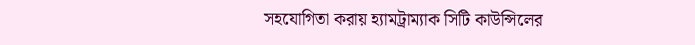সহযোগিতা করায় হ্যামট্রাম্যাক সিটি কাউন্সিলের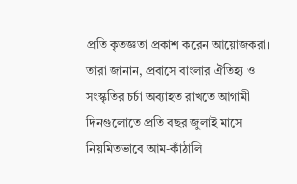প্রতি কৃতজ্ঞতা প্রকাশ করেন আয়োজকরা। তারা জানান, প্রবাসে বাংলার ঐতিহ্য ও সংস্কৃতির চর্চা অব্যাহত রাখতে আগামী দিনগুলোতে প্রতি বছর জুলাই মাসে নিয়মিতভাবে আম-কাঁঠালি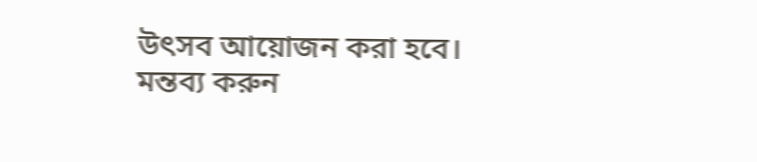উৎসব আয়োজন করা হবে।
মন্তব্য করুন